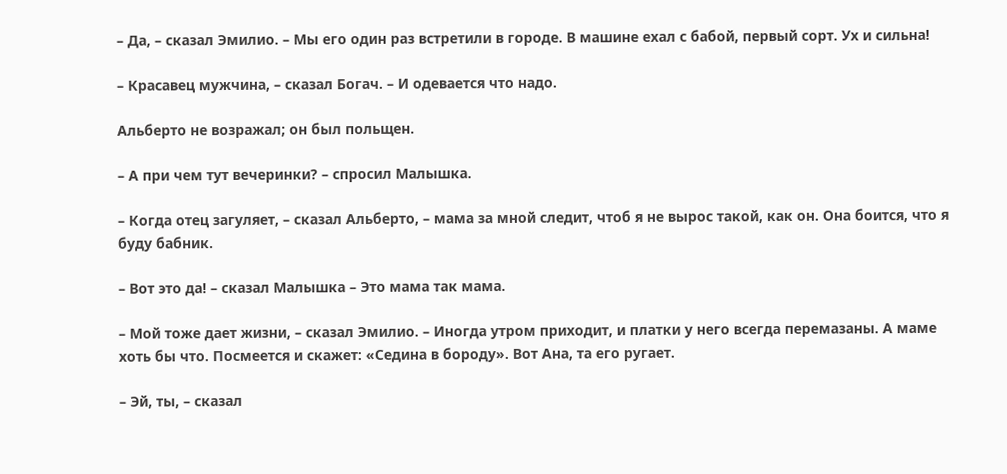– Да, – сказал Эмилио. – Мы его один раз встретили в городе. В машине ехал с бабой, первый сорт. Ух и сильна!

– Красавец мужчина, – сказал Богач. – И одевается что надо.

Альберто не возражал; он был польщен.

– А при чем тут вечеринки? – спросил Малышка.

– Когда отец загуляет, – сказал Альберто, – мама за мной следит, чтоб я не вырос такой, как он. Она боится, что я буду бабник.

– Вот это да! – сказал Малышка – Это мама так мама.

– Мой тоже дает жизни, – сказал Эмилио. – Иногда утром приходит, и платки у него всегда перемазаны. А маме хоть бы что. Посмеется и скажет: «Седина в бороду». Вот Ана, та его ругает.

– Эй, ты, – сказал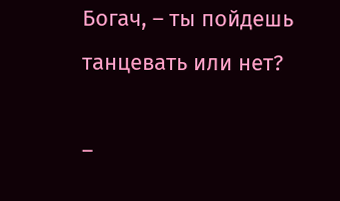Богач, – ты пойдешь танцевать или нет?

–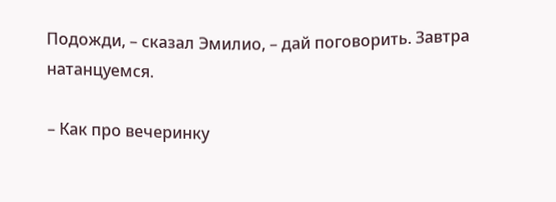Подожди, – сказал Эмилио, – дай поговорить. Завтра натанцуемся.

– Как про вечеринку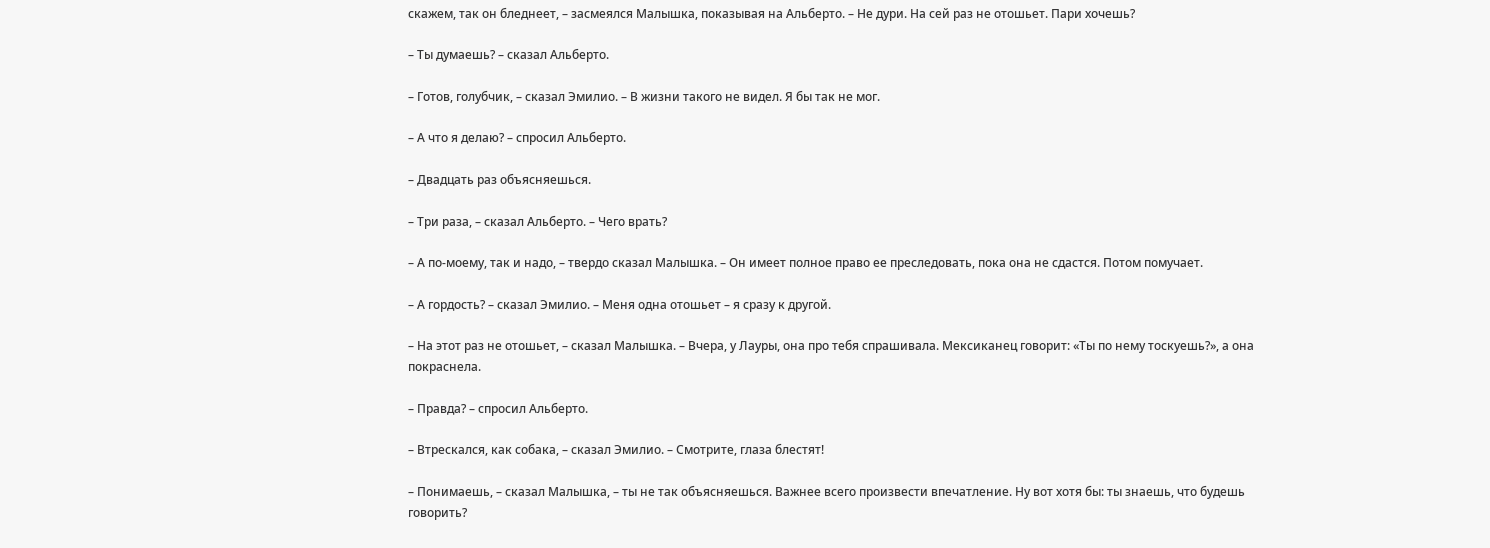скажем, так он бледнеет, – засмеялся Малышка, показывая нa Альберто. – Не дури. На сей раз не отошьет. Пари хочешь?

– Ты думаешь? – сказал Альберто.

– Готов, голубчик, – сказал Эмилио. – В жизни такого не видел. Я бы так не мог.

– А что я делаю? – спросил Альберто.

– Двадцать раз объясняешься.

– Три раза, – сказал Альберто. – Чего врать?

– А по-моему, так и надо, – твердо сказал Малышка. – Он имеет полное право ее преследовать, пока она не сдастся. Потом помучает.

– А гордость? – сказал Эмилио. – Меня одна отошьет – я сразу к другой.

– На этот раз не отошьет, – сказал Малышка. – Вчера, у Лауры, она про тебя спрашивала. Мексиканец говорит: «Ты по нему тоскуешь?», а она покраснела.

– Правда? – спросил Альберто.

– Втрескался, как собака, – сказал Эмилио. – Смотрите, глаза блестят!

– Понимаешь, – сказал Малышка, – ты не так объясняешься. Важнее всего произвести впечатление. Ну вот хотя бы: ты знаешь, что будешь говорить?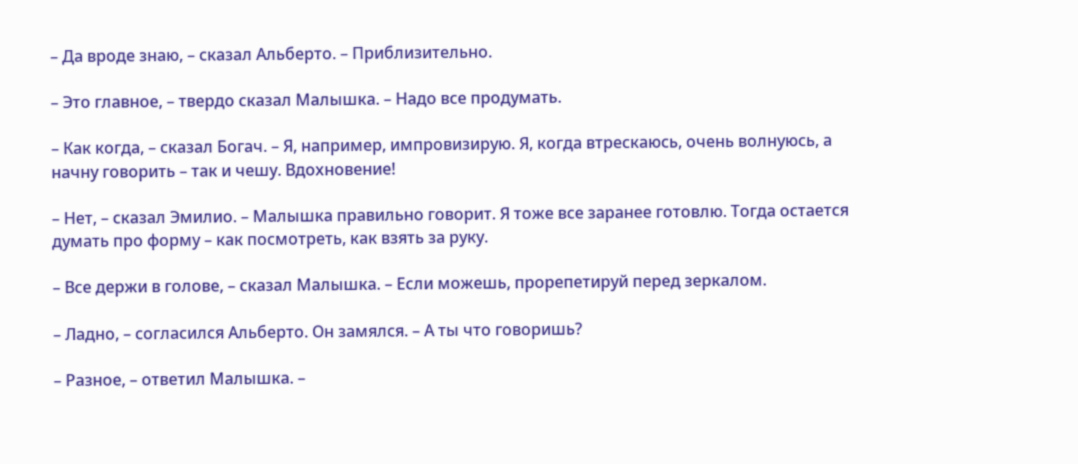– Да вроде знаю, – сказал Альберто. – Приблизительно.

– Это главное, – твердо сказал Малышка. – Надо все продумать.

– Как когда, – сказал Богач. – Я, например, импровизирую. Я, когда втрескаюсь, очень волнуюсь, а начну говорить – так и чешу. Вдохновение!

– Нет, – сказал Эмилио. – Малышка правильно говорит. Я тоже все заранее готовлю. Тогда остается думать про форму – как посмотреть, как взять за руку.

– Все держи в голове, – сказал Малышка. – Если можешь, прорепетируй перед зеркалом.

– Ладно, – согласился Альберто. Он замялся. – А ты что говоришь?

– Разное, – ответил Малышка. –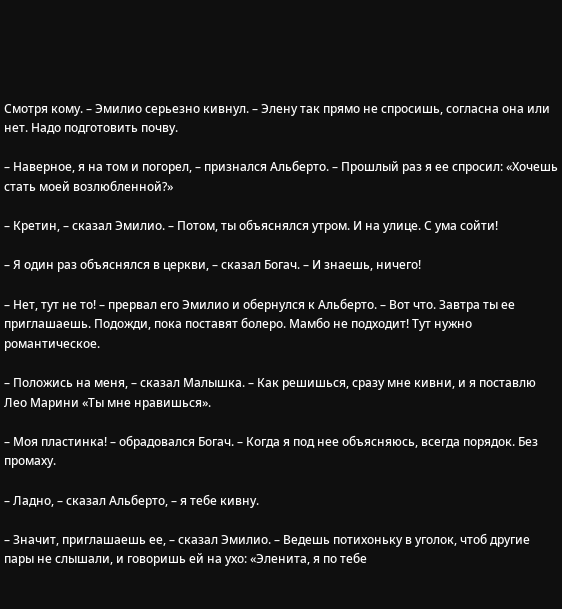Смотря кому. – Эмилио серьезно кивнул. – Элену так прямо не спросишь, согласна она или нет. Надо подготовить почву.

– Наверное, я на том и погорел, – признался Альберто. – Прошлый раз я ее спросил: «Хочешь стать моей возлюбленной?»

– Кретин, – сказал Эмилио. – Потом, ты объяснялся утром. И на улице. С ума сойти!

– Я один раз объяснялся в церкви, – сказал Богач. – И знаешь, ничего!

– Нет, тут не то! – прервал его Эмилио и обернулся к Альберто. – Вот что. Завтра ты ее приглашаешь. Подожди, пока поставят болеро. Мамбо не подходит! Тут нужно романтическое.

– Положись на меня, – сказал Малышка. – Как решишься, сразу мне кивни, и я поставлю Лео Марини «Ты мне нравишься».

– Моя пластинка! – обрадовался Богач. – Когда я под нее объясняюсь, всегда порядок. Без промаху.

– Ладно, – сказал Альберто, – я тебе кивну.

– Значит, приглашаешь ее, – сказал Эмилио. – Ведешь потихоньку в уголок, чтоб другие пары не слышали, и говоришь ей на ухо: «Эленита, я по тебе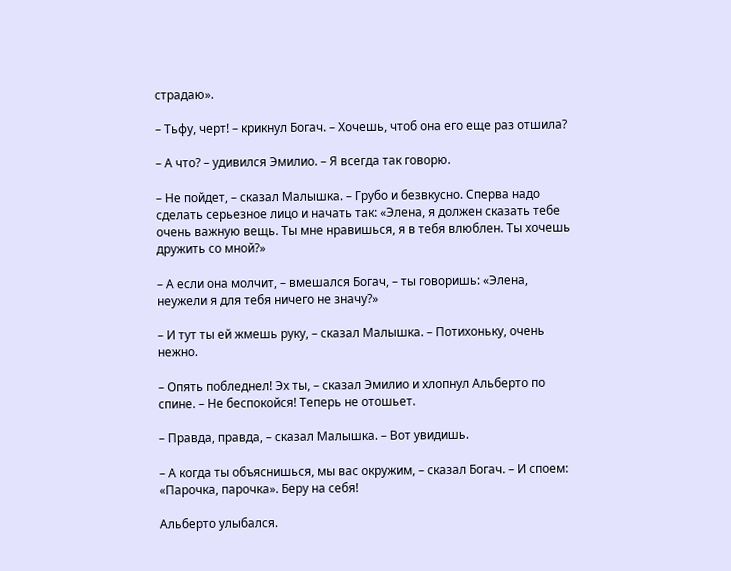страдаю».

– Тьфу, черт! – крикнул Богач. – Хочешь, чтоб она его еще раз отшила?

– А что? – удивился Эмилио. – Я всегда так говорю.

– Не пойдет, – сказал Малышка. – Грубо и безвкусно. Сперва надо сделать серьезное лицо и начать так: «Элена, я должен сказать тебе очень важную вещь. Ты мне нравишься, я в тебя влюблен. Ты хочешь дружить со мной?»

– А если она молчит, – вмешался Богач, – ты говоришь: «Элена, неужели я для тебя ничего не значу?»

– И тут ты ей жмешь руку, – сказал Малышка. – Потихоньку, очень нежно.

– Опять побледнел! Эх ты, – сказал Эмилио и хлопнул Альберто по спине. – Не беспокойся! Теперь не отошьет.

– Правда, правда, – сказал Малышка. – Вот увидишь.

– А когда ты объяснишься, мы вас окружим, – сказал Богач. – И споем: «Парочка, парочка». Беру на себя!

Альберто улыбался.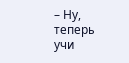– Ну, теперь учи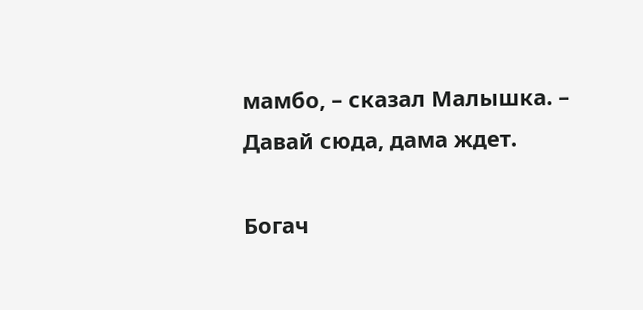мамбо, – сказал Малышка. – Давай сюда, дама ждет.

Богач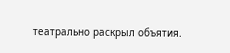театрально раскрыл объятия.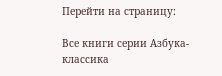Перейти на страницу:

Все книги серии Азбука-классика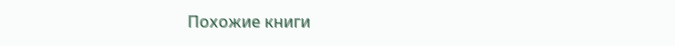Похожие книги